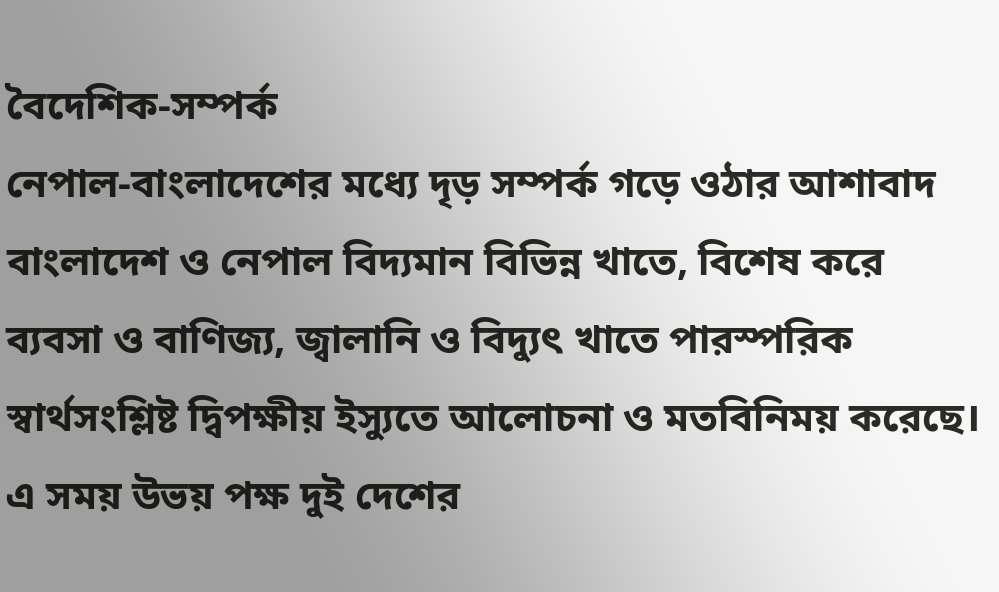বৈদেশিক-সম্পর্ক
নেপাল-বাংলাদেশের মধ্যে দৃড় সম্পর্ক গড়ে ওঠার আশাবাদ
বাংলাদেশ ও নেপাল বিদ্যমান বিভিন্ন খাতে, বিশেষ করে ব্যবসা ও বাণিজ্য, জ্বালানি ও বিদ্যুৎ খাতে পারস্পরিক স্বার্থসংশ্লিষ্ট দ্বিপক্ষীয় ইস্যুতে আলোচনা ও মতবিনিময় করেছে। এ সময় উভয় পক্ষ দুই দেশের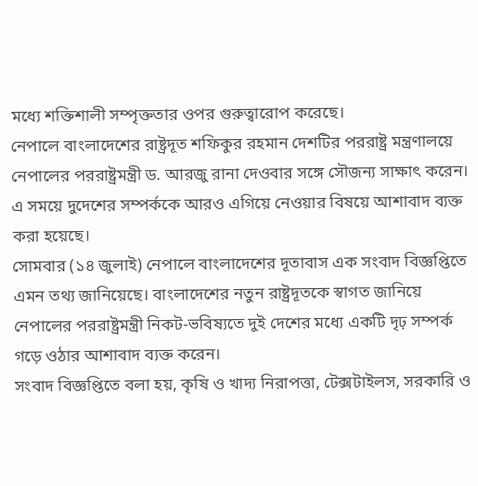মধ্যে শক্তিশালী সম্পৃক্ততার ওপর গুরুত্বারোপ করেছে।
নেপালে বাংলাদেশের রাষ্ট্রদূত শফিকুর রহমান দেশটির পররাষ্ট্র মন্ত্রণালয়ে নেপালের পররাষ্ট্রমন্ত্রী ড. আরজু রানা দেওবার সঙ্গে সৌজন্য সাক্ষাৎ করেন। এ সময়ে দুদেশের সম্পর্ককে আরও এগিয়ে নেওয়ার বিষয়ে আশাবাদ ব্যক্ত করা হয়েছে।
সোমবার (১৪ জুলাই) নেপালে বাংলাদেশের দূতাবাস এক সংবাদ বিজ্ঞপ্তিতে এমন তথ্য জানিয়েছে। বাংলাদেশের নতুন রাষ্ট্রদূতকে স্বাগত জানিয়ে নেপালের পররাষ্ট্রমন্ত্রী নিকট-ভবিষ্যতে দুই দেশের মধ্যে একটি দৃঢ় সম্পর্ক গড়ে ওঠার আশাবাদ ব্যক্ত করেন।
সংবাদ বিজ্ঞপ্তিতে বলা হয়, কৃষি ও খাদ্য নিরাপত্তা, টেক্সটাইলস, সরকারি ও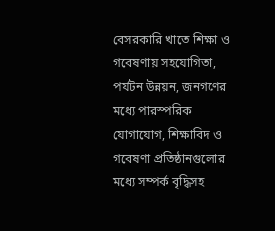বেসরকারি খাতে শিক্ষা ও গবেষণায় সহযোগিতা, পর্যটন উন্নয়ন, জনগণের মধ্যে পারস্পরিক যোগাযোগ, শিক্ষাবিদ ও গবেষণা প্রতিষ্ঠানগুলোর মধ্যে সম্পর্ক বৃদ্ধিসহ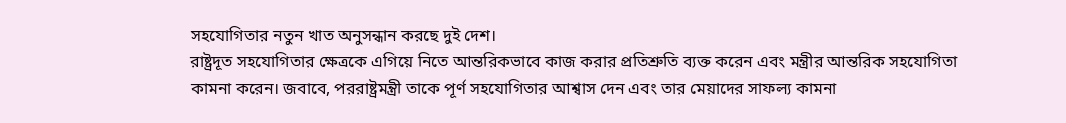সহযোগিতার নতুন খাত অনুসন্ধান করছে দুই দেশ।
রাষ্ট্রদূত সহযোগিতার ক্ষেত্রকে এগিয়ে নিতে আন্তরিকভাবে কাজ করার প্রতিশ্রুতি ব্যক্ত করেন এবং মন্ত্রীর আন্তরিক সহযোগিতা কামনা করেন। জবাবে, পররাষ্ট্রমন্ত্রী তাকে পূর্ণ সহযোগিতার আশ্বাস দেন এবং তার মেয়াদের সাফল্য কামনা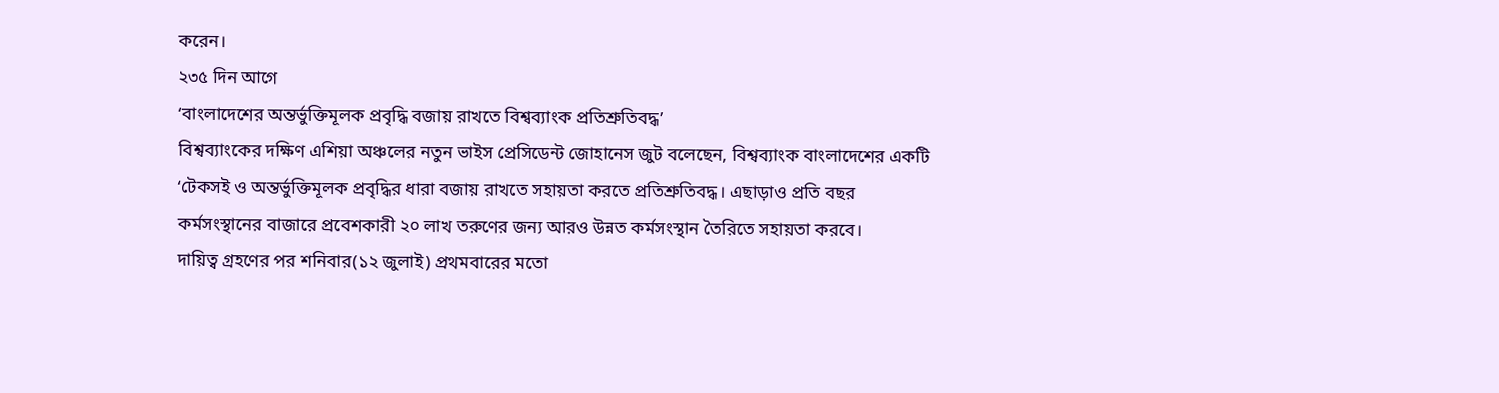করেন।
২৩৫ দিন আগে
‘বাংলাদেশের অন্তর্ভুক্তিমূলক প্রবৃদ্ধি বজায় রাখতে বিশ্বব্যাংক প্রতিশ্রুতিবদ্ধ’
বিশ্বব্যাংকের দক্ষিণ এশিয়া অঞ্চলের নতুন ভাইস প্রেসিডেন্ট জোহানেস জুট বলেছেন, বিশ্বব্যাংক বাংলাদেশের একটি ‘টেকসই ও অন্তর্ভুক্তিমূলক প্রবৃদ্ধির ধারা বজায় রাখতে সহায়তা করতে প্রতিশ্রুতিবদ্ধ। এছাড়াও প্রতি বছর কর্মসংস্থানের বাজারে প্রবেশকারী ২০ লাখ তরুণের জন্য আরও উন্নত কর্মসংস্থান তৈরিতে সহায়তা করবে।
দায়িত্ব গ্রহণের পর শনিবার(১২ জুলাই) প্রথমবারের মতো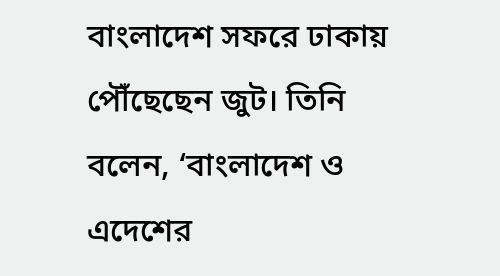বাংলাদেশ সফরে ঢাকায় পৌঁছেছেন জুট। তিনি বলেন, ‘বাংলাদেশ ও এদেশের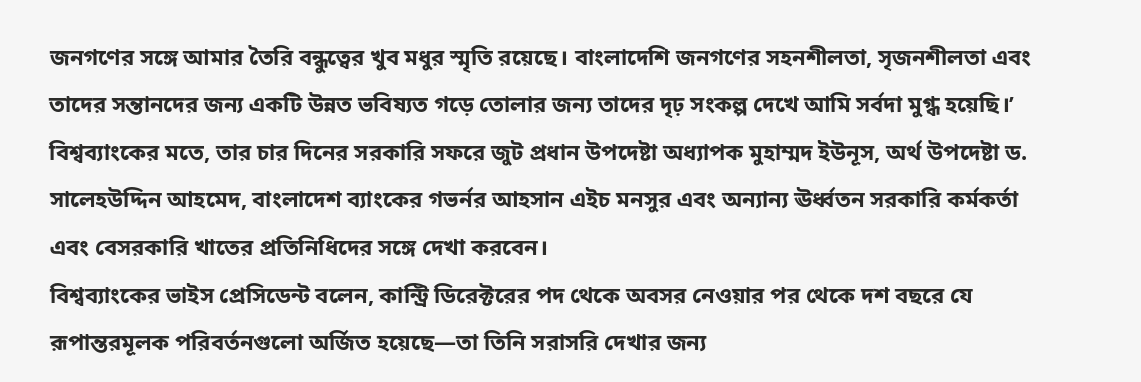জনগণের সঙ্গে আমার তৈরি বন্ধুত্বের খুব মধুর স্মৃতি রয়েছে। বাংলাদেশি জনগণের সহনশীলতা, সৃজনশীলতা এবং তাদের সন্তানদের জন্য একটি উন্নত ভবিষ্যত গড়ে তোলার জন্য তাদের দৃঢ় সংকল্প দেখে আমি সর্বদা মুগ্ধ হয়েছি।’
বিশ্বব্যাংকের মতে, তার চার দিনের সরকারি সফরে জুট প্রধান উপদেষ্টা অধ্যাপক মুহাম্মদ ইউনূস, অর্থ উপদেষ্টা ড. সালেহউদ্দিন আহমেদ, বাংলাদেশ ব্যাংকের গভর্নর আহসান এইচ মনসুর এবং অন্যান্য ঊর্ধ্বতন সরকারি কর্মকর্তা এবং বেসরকারি খাতের প্রতিনিধিদের সঙ্গে দেখা করবেন।
বিশ্বব্যাংকের ভাইস প্রেসিডেন্ট বলেন, কান্ট্রি ডিরেক্টরের পদ থেকে অবসর নেওয়ার পর থেকে দশ বছরে যে রূপান্তরমূলক পরিবর্তনগুলো অর্জিত হয়েছে—তা তিনি সরাসরি দেখার জন্য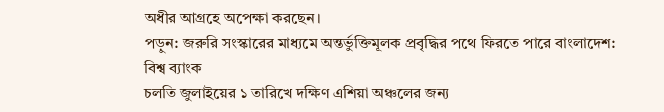অধীর আগ্রহে অপেক্ষা করছেন।
পড়ুন: জরুরি সংস্কারের মাধ্যমে অন্তর্ভুক্তিমূলক প্রবৃদ্ধির পথে ফিরতে পারে বাংলাদেশ: বিশ্ব ব্যাংক
চলতি জুলাইয়ের ১ তারিখে দক্ষিণ এশিয়া অঞ্চলের জন্য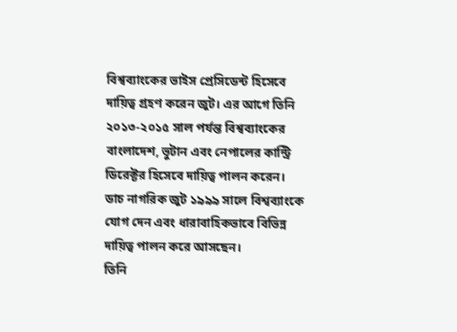বিশ্বব্যাংকের ভাইস প্রেসিডেন্ট হিসেবে দায়িত্ব গ্রহণ করেন জুট। এর আগে তিনি ২০১৩-২০১৫ সাল পর্যন্ত বিশ্বব্যাংকের বাংলাদেশ, ভুটান এবং নেপালের কান্ট্রি ডিরেক্টর হিসেবে দায়িত্ব পালন করেন।
ডাচ নাগরিক জুট ১৯৯৯ সালে বিশ্বব্যাংকে যোগ দেন এবং ধারাবাহিকভাবে বিভিন্ন দায়িত্ব পালন করে আসছেন।
তিনি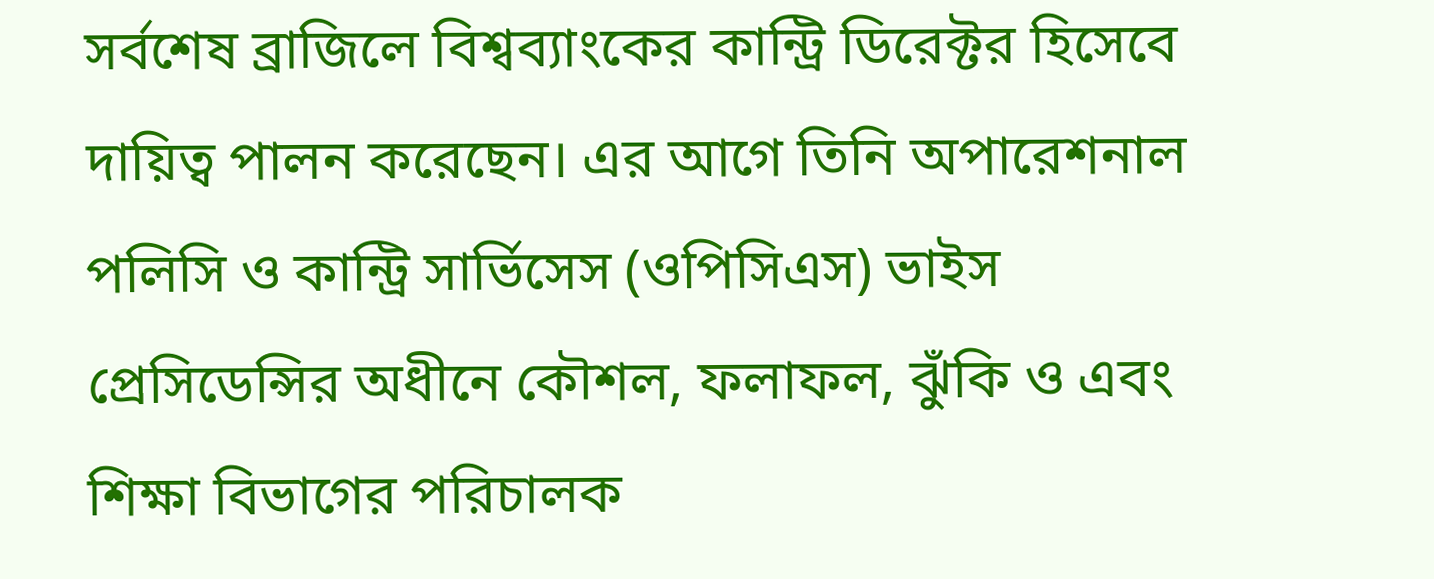সর্বশেষ ব্রাজিলে বিশ্বব্যাংকের কান্ট্রি ডিরেক্টর হিসেবে দায়িত্ব পালন করেছেন। এর আগে তিনি অপারেশনাল পলিসি ও কান্ট্রি সার্ভিসেস (ওপিসিএস) ভাইস প্রেসিডেন্সির অধীনে কৌশল, ফলাফল, ঝুঁকি ও এবং শিক্ষা বিভাগের পরিচালক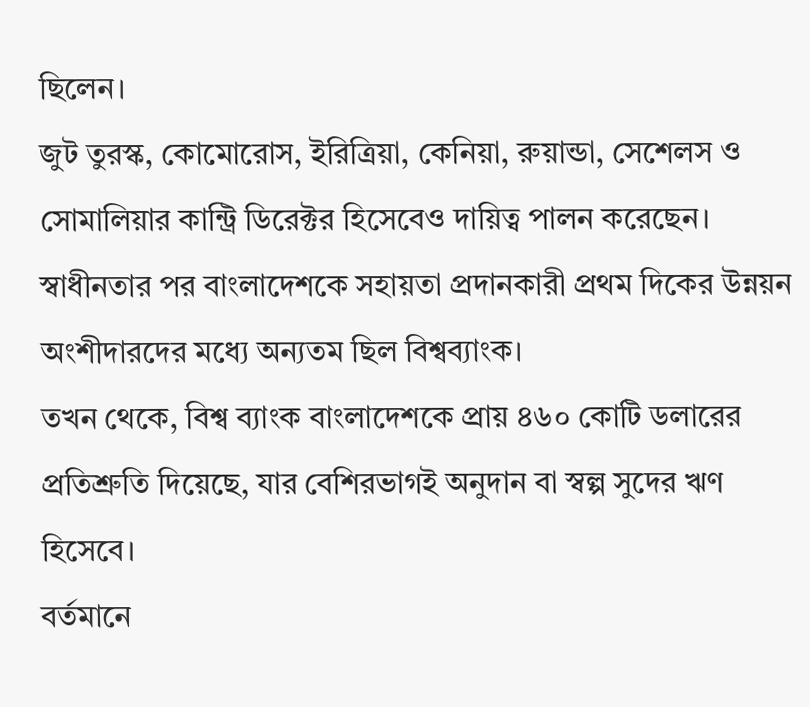ছিলেন।
জুট তুরস্ক, কোমোরোস, ইরিত্রিয়া, কেনিয়া, রুয়ান্ডা, সেশেলস ও সোমালিয়ার কান্ট্রি ডিরেক্টর হিসেবেও দায়িত্ব পালন করেছেন।
স্বাধীনতার পর বাংলাদেশকে সহায়তা প্রদানকারী প্রথম দিকের উন্নয়ন অংশীদারদের মধ্যে অন্যতম ছিল বিশ্বব্যাংক।
তখন থেকে, বিশ্ব ব্যাংক বাংলাদেশকে প্রায় ৪৬০ কোটি ডলারের প্রতিশ্রুতি দিয়েছে, যার বেশিরভাগই অনুদান বা স্বল্প সুদের ঋণ হিসেবে।
বর্তমানে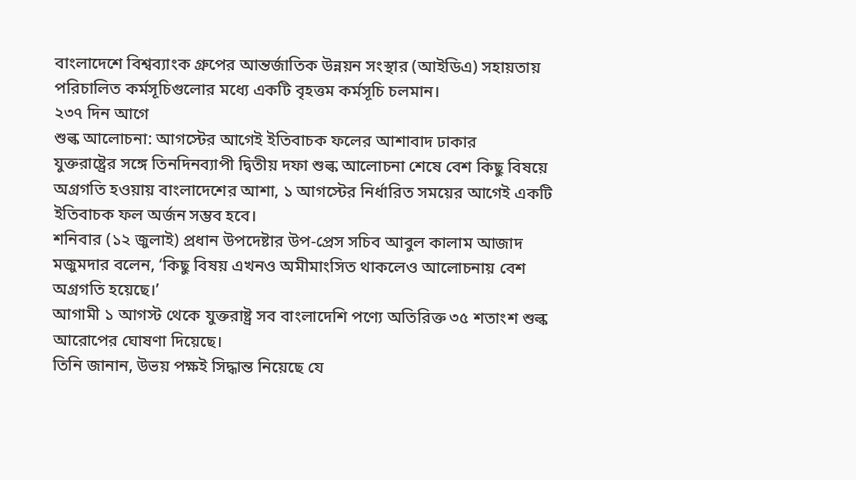বাংলাদেশে বিশ্বব্যাংক গ্রুপের আন্তর্জাতিক উন্নয়ন সংস্থার (আইডিএ) সহায়তায় পরিচালিত কর্মসূচিগুলোর মধ্যে একটি বৃহত্তম কর্মসূচি চলমান।
২৩৭ দিন আগে
শুল্ক আলোচনা: আগস্টের আগেই ইতিবাচক ফলের আশাবাদ ঢাকার
যুক্তরাষ্ট্রের সঙ্গে তিনদিনব্যাপী দ্বিতীয় দফা শুল্ক আলোচনা শেষে বেশ কিছু বিষয়ে অগ্রগতি হওয়ায় বাংলাদেশের আশা, ১ আগস্টের নির্ধারিত সময়ের আগেই একটি ইতিবাচক ফল অর্জন সম্ভব হবে।
শনিবার (১২ জুলাই) প্রধান উপদেষ্টার উপ-প্রেস সচিব আবুল কালাম আজাদ মজুমদার বলেন, ‘কিছু বিষয় এখনও অমীমাংসিত থাকলেও আলোচনায় বেশ অগ্রগতি হয়েছে।’
আগামী ১ আগস্ট থেকে যুক্তরাষ্ট্র সব বাংলাদেশি পণ্যে অতিরিক্ত ৩৫ শতাংশ শুল্ক আরোপের ঘোষণা দিয়েছে।
তিনি জানান, উভয় পক্ষই সিদ্ধান্ত নিয়েছে যে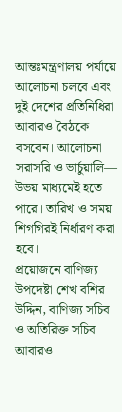আন্তঃমন্ত্রণালয় পর্যায়ে আলোচনা চলবে এবং দুই দেশের প্রতিনিধিরা আবারও বৈঠকে বসবেন। আলোচনা সরাসরি ও ভার্চুয়ালি— উভয় মাধ্যমেই হতে পারে। তারিখ ও সময় শিগগিরই নির্ধারণ করা হবে।
প্রয়োজনে বাণিজ্য উপদেষ্টা শেখ বশির উদ্দিন, বাণিজ্য সচিব ও অতিরিক্ত সচিব আবারও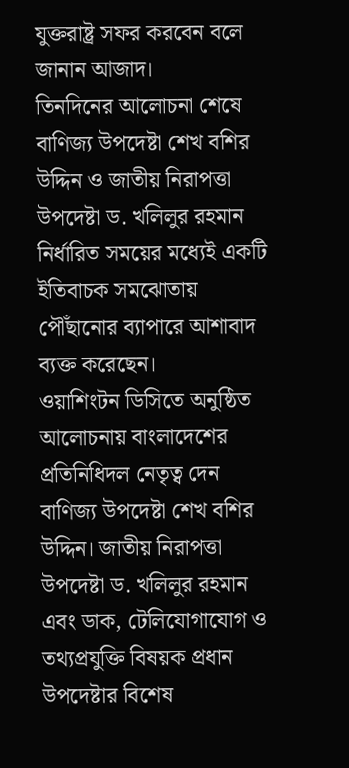যুক্তরাষ্ট্র সফর করবেন বলে জানান আজাদ।
তিনদিনের আলোচনা শেষে বাণিজ্য উপদেষ্টা শেখ বশির উদ্দিন ও জাতীয় নিরাপত্তা উপদেষ্টা ড. খলিলুর রহমান নির্ধারিত সময়ের মধ্যেই একটি ইতিবাচক সমঝোতায় পৌঁছানোর ব্যাপারে আশাবাদ ব্যক্ত করেছেন।
ওয়াশিংটন ডিসিতে অনুষ্ঠিত আলোচনায় বাংলাদেশের প্রতিনিধিদল নেতৃত্ব দেন বাণিজ্য উপদেষ্টা শেখ বশির উদ্দিন। জাতীয় নিরাপত্তা উপদেষ্টা ড. খলিলুর রহমান এবং ডাক, টেলিযোগাযোগ ও তথ্যপ্রযুক্তি বিষয়ক প্রধান উপদেষ্টার বিশেষ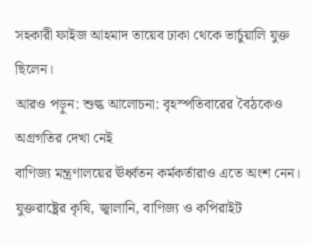সহকারী ফাইজ আহমাদ তায়েব ঢাকা থেকে ভার্চুয়ালি যুক্ত ছিলেন।
আরও পড়ুন: শুল্ক আলোচনা: বৃহস্পতিবারের বৈঠকেও অগ্রগতির দেখা নেই
বাণিজ্য মন্ত্রণালয়ের ঊর্ধ্বতন কর্মকর্তারাও এতে অংশ নেন। যুক্তরাষ্ট্রের কৃষি, জ্বালানি, বাণিজ্য ও কপিরাইট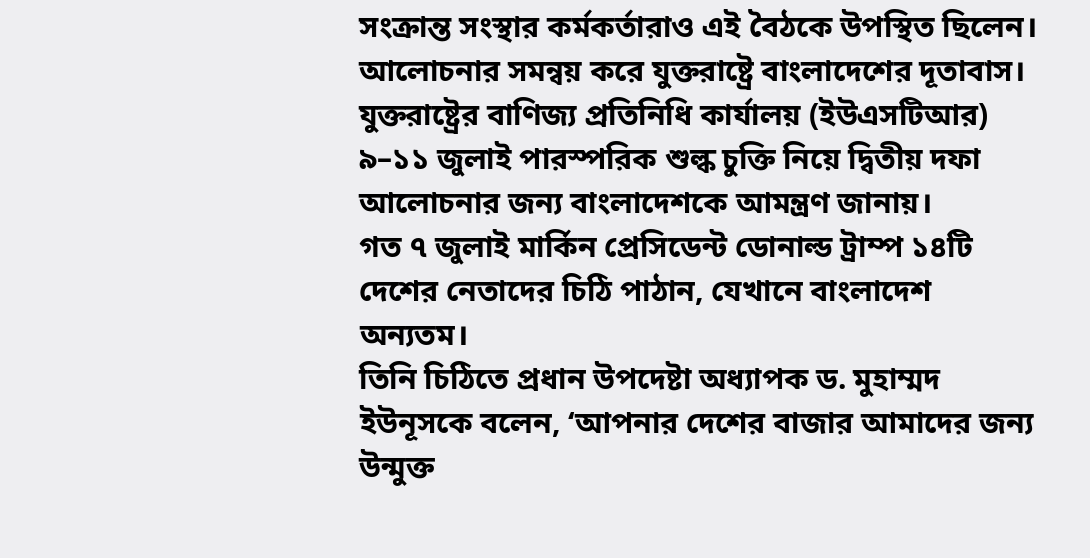সংক্রান্ত সংস্থার কর্মকর্তারাও এই বৈঠকে উপস্থিত ছিলেন।
আলোচনার সমন্বয় করে যুক্তরাষ্ট্রে বাংলাদেশের দূতাবাস। যুক্তরাষ্ট্রের বাণিজ্য প্রতিনিধি কার্যালয় (ইউএসটিআর) ৯–১১ জুলাই পারস্পরিক শুল্ক চুক্তি নিয়ে দ্বিতীয় দফা আলোচনার জন্য বাংলাদেশকে আমন্ত্রণ জানায়।
গত ৭ জুলাই মার্কিন প্রেসিডেন্ট ডোনাল্ড ট্রাম্প ১৪টি দেশের নেতাদের চিঠি পাঠান, যেখানে বাংলাদেশ অন্যতম।
তিনি চিঠিতে প্রধান উপদেষ্টা অধ্যাপক ড. মুহাম্মদ ইউনূসকে বলেন, ‘আপনার দেশের বাজার আমাদের জন্য উন্মুক্ত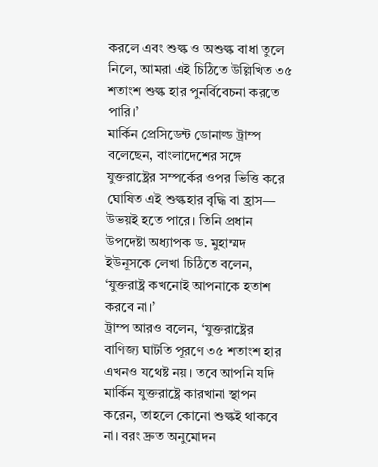করলে এবং শুল্ক ও অশুল্ক বাধা তুলে নিলে, আমরা এই চিঠিতে উল্লিখিত ৩৫ শতাংশ শুল্ক হার পুনর্বিবেচনা করতে পারি।’
মার্কিন প্রেসিডেন্ট ডোনাল্ড ট্রাম্প বলেছেন, বাংলাদেশের সঙ্গে যুক্তরাষ্ট্রের সম্পর্কের ওপর ভিত্তি করে ঘোষিত এই শুল্কহার বৃদ্ধি বা হ্রাস— উভয়ই হতে পারে। তিনি প্রধান উপদেষ্টা অধ্যাপক ড. মুহাম্মদ ইউনূসকে লেখা চিঠিতে বলেন, ‘যুক্তরাষ্ট্র কখনোই আপনাকে হতাশ করবে না।’
ট্রাম্প আরও বলেন, ‘যুক্তরাষ্ট্রের বাণিজ্য ঘাটতি পূরণে ৩৫ শতাংশ হার এখনও যথেষ্ট নয়। তবে আপনি যদি মার্কিন যুক্তরাষ্ট্রে কারখানা স্থাপন করেন, তাহলে কোনো শুল্কই থাকবে না। বরং দ্রুত অনুমোদন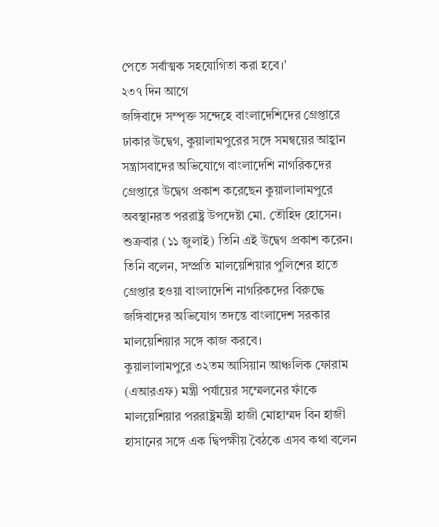পেতে সর্বাত্মক সহযোগিতা করা হবে।’
২৩৭ দিন আগে
জঙ্গিবাদে সম্পৃক্ত সন্দেহে বাংলাদেশিদের গ্রেপ্তারে ঢাকার উদ্বেগ, কুয়ালামপুরের সঙ্গে সমন্বয়ের আহ্বান
সন্ত্রাসবাদের অভিযোগে বাংলাদেশি নাগরিকদের গ্রেপ্তারে উদ্বেগ প্রকাশ করেছেন কুয়ালালামপুরে অবস্থানরত পররাষ্ট্র উপদেষ্টা মো. তৌহিদ হোসেন। শুক্রবার (১১ জুলাই) তিনি এই উদ্বেগ প্রকাশ করেন।
তিনি বলেন, সম্প্রতি মালয়েশিয়ার পুলিশের হাতে গ্রেপ্তার হওয়া বাংলাদেশি নাগরিকদের বিরুদ্ধে জঙ্গিবাদের অভিযোগ তদন্তে বাংলাদেশ সরকার মালয়েশিয়ার সঙ্গে কাজ করবে।
কুয়ালালামপুরে ৩২তম আসিয়ান আঞ্চলিক ফোরাম (এআরএফ) মন্ত্রী পর্যায়ের সম্মেলনের ফাঁকে মালয়েশিয়ার পররাষ্ট্রমন্ত্রী হাজী মোহাম্মদ বিন হাজী হাসানের সঙ্গে এক দ্বিপক্ষীয় বৈঠকে এসব কথা বলেন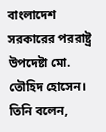বাংলাদেশ সরকারের পররাষ্ট্র উপদেষ্টা মো. তৌহিদ হোসেন।
তিনি বলেন,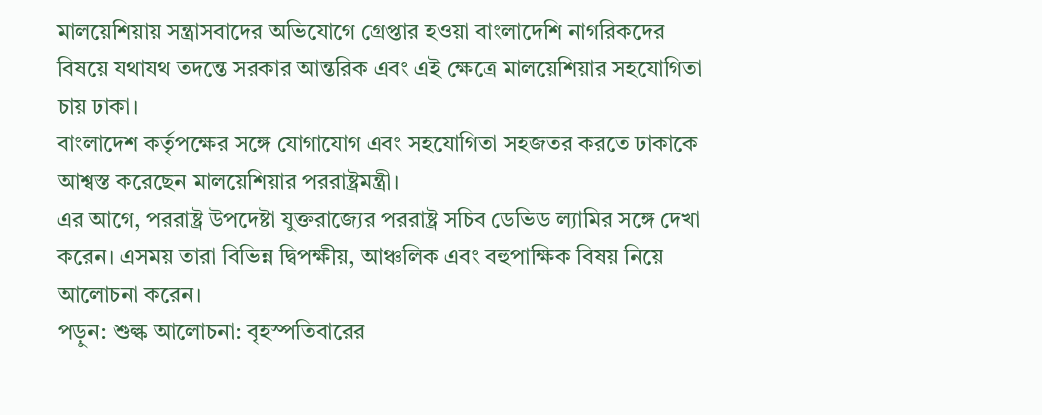মালয়েশিয়ায় সন্ত্রাসবাদের অভিযোগে গ্রেপ্তার হওয়া বাংলাদেশি নাগরিকদের বিষয়ে যথাযথ তদন্তে সরকার আন্তরিক এবং এই ক্ষেত্রে মালয়েশিয়ার সহযোগিতা চায় ঢাকা।
বাংলাদেশ কর্তৃপক্ষের সঙ্গে যোগাযোগ এবং সহযোগিতা সহজতর করতে ঢাকাকে আশ্বস্ত করেছেন মালয়েশিয়ার পররাষ্ট্রমন্ত্রী।
এর আগে, পররাষ্ট্র উপদেষ্টা যুক্তরাজ্যের পররাষ্ট্র সচিব ডেভিড ল্যামির সঙ্গে দেখা করেন। এসময় তারা বিভিন্ন দ্বিপক্ষীয়, আঞ্চলিক এবং বহুপাক্ষিক বিষয় নিয়ে আলোচনা করেন।
পড়ুন: শুল্ক আলোচনা: বৃহস্পতিবারের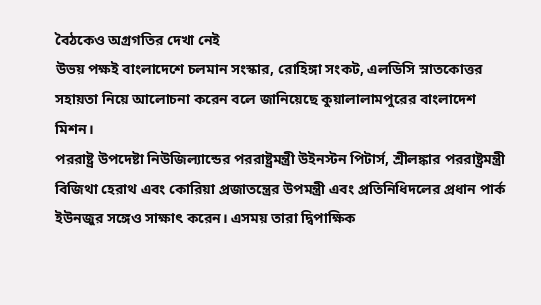বৈঠকেও অগ্রগতির দেখা নেই
উভয় পক্ষই বাংলাদেশে চলমান সংস্কার, রোহিঙ্গা সংকট, এলডিসি স্নাতকোত্তর সহায়তা নিয়ে আলোচনা করেন বলে জানিয়েছে কুয়ালালামপুরের বাংলাদেশ মিশন।
পররাষ্ট্র উপদেষ্টা নিউজিল্যান্ডের পররাষ্ট্রমন্ত্রী উইনস্টন পিটার্স, শ্রীলঙ্কার পররাষ্ট্রমন্ত্রী বিজিথা হেরাথ এবং কোরিয়া প্রজাতন্ত্রের উপমন্ত্রী এবং প্রতিনিধিদলের প্রধান পার্ক ইউনজুর সঙ্গেও সাক্ষাৎ করেন। এসময় তারা দ্বিপাক্ষিক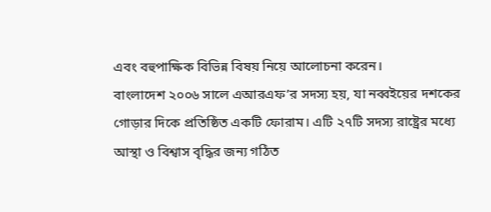এবং বহুপাক্ষিক বিভিন্ন বিষয় নিয়ে আলোচনা করেন।
বাংলাদেশ ২০০৬ সালে এআরএফ’র সদস্য হয়, যা নব্বইয়ের দশকের গোড়ার দিকে প্রতিষ্ঠিত একটি ফোরাম। এটি ২৭টি সদস্য রাষ্ট্রের মধ্যে আস্থা ও বিশ্বাস বৃদ্ধির জন্য গঠিত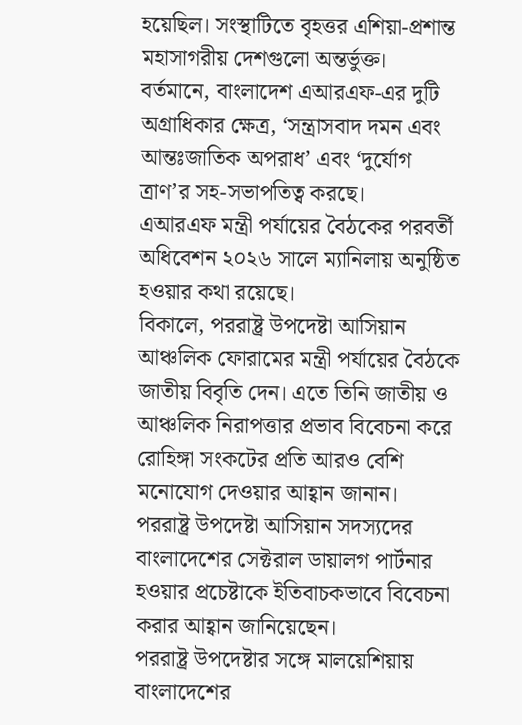হয়েছিল। সংস্থাটিতে বৃহত্তর এশিয়া-প্রশান্ত মহাসাগরীয় দেশগুলো অন্তর্ভুক্ত।
বর্তমানে, বাংলাদেশ এআরএফ-এর দুটি অগ্রাধিকার ক্ষেত্র, ‘সন্ত্রাসবাদ দমন এবং আন্তঃজাতিক অপরাধ’ এবং ‘দুর্যোগ ত্রাণ’র সহ-সভাপতিত্ব করছে।
এআরএফ মন্ত্রী পর্যায়ের বৈঠকের পরবর্তী অধিবেশন ২০২৬ সালে ম্যানিলায় অনুষ্ঠিত হওয়ার কথা রয়েছে।
বিকালে, পররাষ্ট্র উপদেষ্টা আসিয়ান আঞ্চলিক ফোরামের মন্ত্রী পর্যায়ের বৈঠকে জাতীয় বিবৃতি দেন। এতে তিনি জাতীয় ও আঞ্চলিক নিরাপত্তার প্রভাব বিবেচনা করে রোহিঙ্গা সংকটের প্রতি আরও বেশি মনোযোগ দেওয়ার আহ্বান জানান।
পররাষ্ট্র উপদেষ্টা আসিয়ান সদস্যদের বাংলাদেশের সেক্টরাল ডায়ালগ পার্টনার হওয়ার প্রচেষ্টাকে ইতিবাচকভাবে বিবেচনা করার আহ্বান জানিয়েছেন।
পররাষ্ট্র উপদেষ্টার সঙ্গে মালয়েশিয়ায় বাংলাদেশের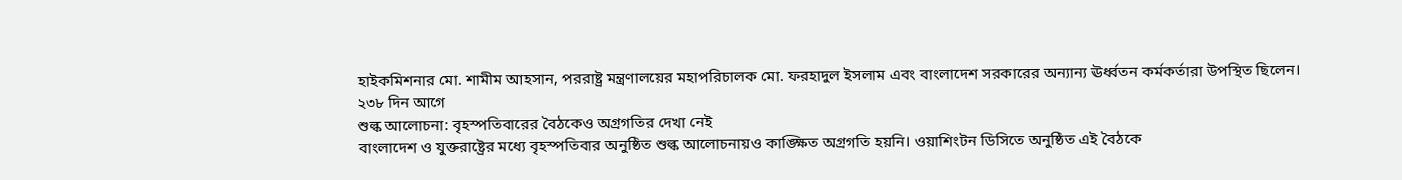হাইকমিশনার মো. শামীম আহসান, পররাষ্ট্র মন্ত্রণালয়ের মহাপরিচালক মো. ফরহাদুল ইসলাম এবং বাংলাদেশ সরকারের অন্যান্য ঊর্ধ্বতন কর্মকর্তারা উপস্থিত ছিলেন।
২৩৮ দিন আগে
শুল্ক আলোচনা: বৃহস্পতিবারের বৈঠকেও অগ্রগতির দেখা নেই
বাংলাদেশ ও যুক্তরাষ্ট্রের মধ্যে বৃহস্পতিবার অনুষ্ঠিত শুল্ক আলোচনায়ও কাঙ্ক্ষিত অগ্রগতি হয়নি। ওয়াশিংটন ডিসিতে অনুষ্ঠিত এই বৈঠকে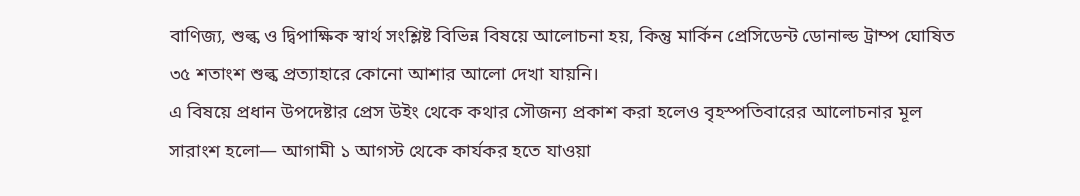বাণিজ্য, শুল্ক ও দ্বিপাক্ষিক স্বার্থ সংশ্লিষ্ট বিভিন্ন বিষয়ে আলোচনা হয়, কিন্তু মার্কিন প্রেসিডেন্ট ডোনাল্ড ট্রাম্প ঘোষিত ৩৫ শতাংশ শুল্ক প্রত্যাহারে কোনো আশার আলো দেখা যায়নি।
এ বিষয়ে প্রধান উপদেষ্টার প্রেস উইং থেকে কথার সৌজন্য প্রকাশ করা হলেও বৃহস্পতিবারের আলোচনার মূল সারাংশ হলো— আগামী ১ আগস্ট থেকে কার্যকর হতে যাওয়া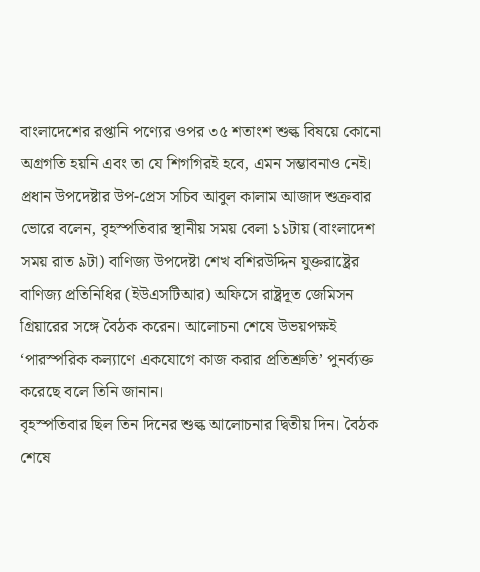বাংলাদেশের রপ্তানি পণ্যের ওপর ৩৫ শতাংশ শুল্ক বিষয়ে কোনো অগ্রগতি হয়নি এবং তা যে শিগগিরই হবে, এমন সম্ভাবনাও নেই।
প্রধান উপদেষ্টার উপ-প্রেস সচিব আবুল কালাম আজাদ শুক্রবার ভোরে বলেন, বৃহস্পতিবার স্থানীয় সময় বেলা ১১টায় (বাংলাদেশ সময় রাত ৯টা) বাণিজ্য উপদেষ্টা শেখ বশিরউদ্দিন যুক্তরাষ্ট্রের বাণিজ্য প্রতিনিধির (ইউএসটিআর) অফিসে রাষ্ট্রদূত জেমিসন গ্রিয়ারের সঙ্গে বৈঠক করেন। আলোচনা শেষে উভয়পক্ষই ‘পারস্পরিক কল্যাণে একযোগে কাজ করার প্রতিশ্রুতি’ পুনর্ব্যক্ত করেছে বলে তিনি জানান।
বৃহস্পতিবার ছিল তিন দিনের শুল্ক আলোচনার দ্বিতীয় দিন। বৈঠক শেষে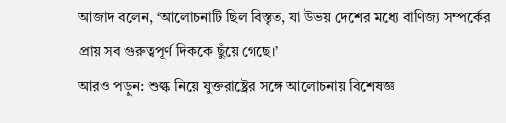আজাদ বলেন, ‘আলোচনাটি ছিল বিস্তৃত, যা উভয় দেশের মধ্যে বাণিজ্য সম্পর্কের প্রায় সব গুরুত্বপূর্ণ দিককে ছুঁয়ে গেছে।’
আরও পড়ুন: শুল্ক নিয়ে যুক্তরাষ্ট্রের সঙ্গে আলোচনায় বিশেষজ্ঞ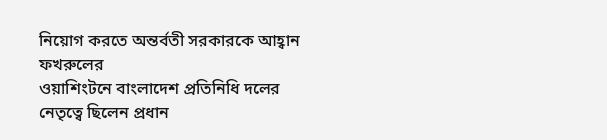নিয়োগ করতে অন্তর্বতী সরকারকে আহ্বান ফখরুলের
ওয়াশিংটনে বাংলাদেশ প্রতিনিধি দলের নেতৃত্বে ছিলেন প্রধান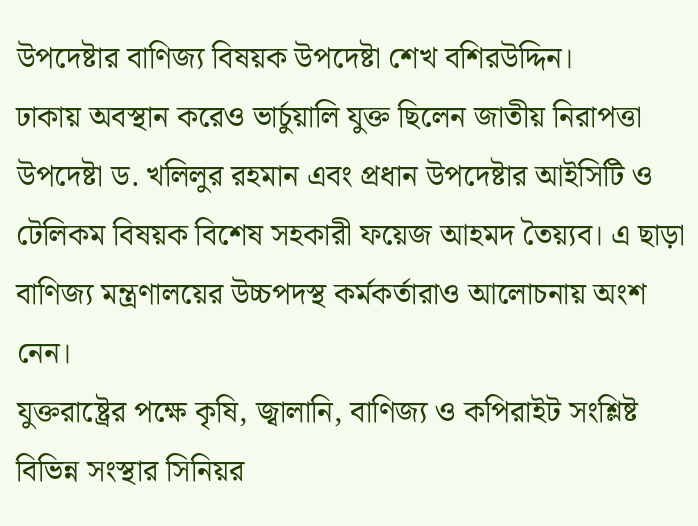উপদেষ্টার বাণিজ্য বিষয়ক উপদেষ্টা শেখ বশিরউদ্দিন।
ঢাকায় অবস্থান করেও ভার্চুয়ালি যুক্ত ছিলেন জাতীয় নিরাপত্তা উপদেষ্টা ড. খলিলুর রহমান এবং প্রধান উপদেষ্টার আইসিটি ও টেলিকম বিষয়ক বিশেষ সহকারী ফয়েজ আহমদ তৈয়্যব। এ ছাড়া বাণিজ্য মন্ত্রণালয়ের উচ্চপদস্থ কর্মকর্তারাও আলোচনায় অংশ নেন।
যুক্তরাষ্ট্রের পক্ষে কৃষি, জ্বালানি, বাণিজ্য ও কপিরাইট সংশ্লিষ্ট বিভিন্ন সংস্থার সিনিয়র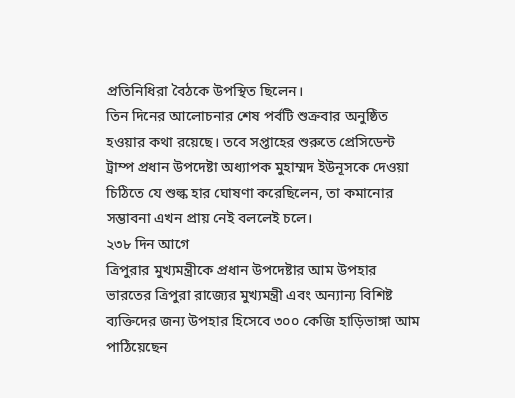প্রতিনিধিরা বৈঠকে উপস্থিত ছিলেন।
তিন দিনের আলোচনার শেষ পর্বটি শুক্রবার অনুষ্ঠিত হওয়ার কথা রয়েছে। তবে সপ্তাহের শুরুতে প্রেসিডেন্ট ট্রাম্প প্রধান উপদেষ্টা অধ্যাপক মুহাম্মদ ইউনূসকে দেওয়া চিঠিতে যে শুল্ক হার ঘোষণা করেছিলেন, তা কমানোর সম্ভাবনা এখন প্রায় নেই বললেই চলে।
২৩৮ দিন আগে
ত্রিপুরার মুখ্যমন্ত্রীকে প্রধান উপদেষ্টার আম উপহার
ভারতের ত্রিপুরা রাজ্যের মুখ্যমন্ত্রী এবং অন্যান্য বিশিষ্ট ব্যক্তিদের জন্য উপহার হিসেবে ৩০০ কেজি হাড়িভাঙ্গা আম পাঠিয়েছেন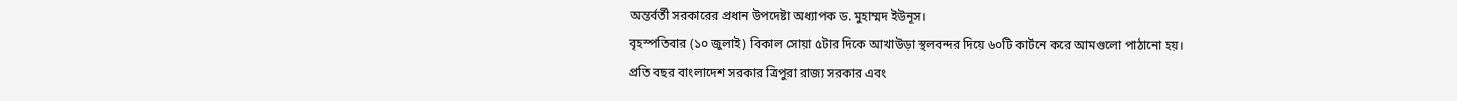অন্তর্বর্তী সরকারের প্রধান উপদেষ্টা অধ্যাপক ড. মুহাম্মদ ইউনূস।
বৃহস্পতিবার (১০ জুলাই) বিকাল সোয়া ৫টার দিকে আখাউড়া স্থলবন্দর দিয়ে ৬০টি কার্টনে করে আমগুলো পাঠানো হয়।
প্রতি বছর বাংলাদেশ সরকার ত্রিপুরা রাজ্য সরকার এবং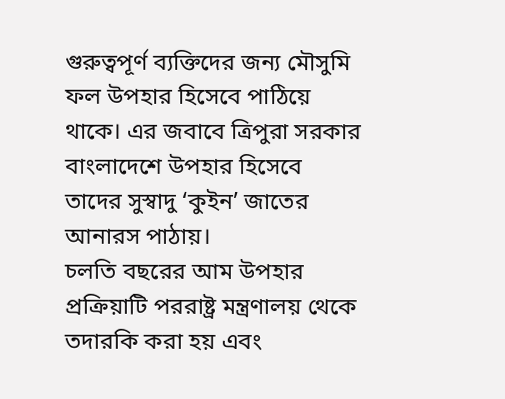গুরুত্বপূর্ণ ব্যক্তিদের জন্য মৌসুমি ফল উপহার হিসেবে পাঠিয়ে থাকে। এর জবাবে ত্রিপুরা সরকার বাংলাদেশে উপহার হিসেবে তাদের সুস্বাদু ‘কুইন’ জাতের আনারস পাঠায়।
চলতি বছরের আম উপহার প্রক্রিয়াটি পররাষ্ট্র মন্ত্রণালয় থেকে তদারকি করা হয় এবং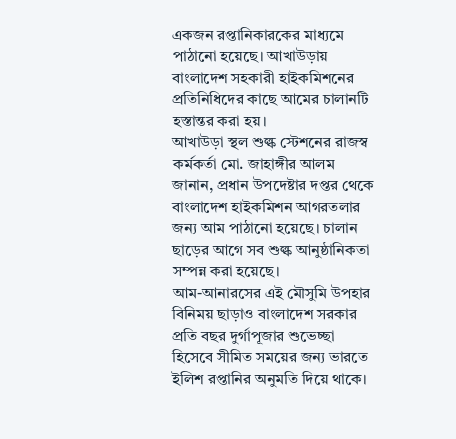একজন রপ্তানিকারকের মাধ্যমে পাঠানো হয়েছে। আখাউড়ায় বাংলাদেশ সহকারী হাইকমিশনের প্রতিনিধিদের কাছে আমের চালানটি হস্তান্তর করা হয়।
আখাউড়া স্থল শুল্ক স্টেশনের রাজস্ব কর্মকর্তা মো. জাহাঙ্গীর আলম জানান, প্রধান উপদেষ্টার দপ্তর থেকে বাংলাদেশ হাইকমিশন আগরতলার জন্য আম পাঠানো হয়েছে। চালান ছাড়ের আগে সব শুল্ক আনুষ্ঠানিকতা সম্পন্ন করা হয়েছে।
আম-আনারসের এই মৌসুমি উপহার বিনিময় ছাড়াও বাংলাদেশ সরকার প্রতি বছর দুর্গাপূজার শুভেচ্ছা হিসেবে সীমিত সময়ের জন্য ভারতে ইলিশ রপ্তানির অনুমতি দিয়ে থাকে।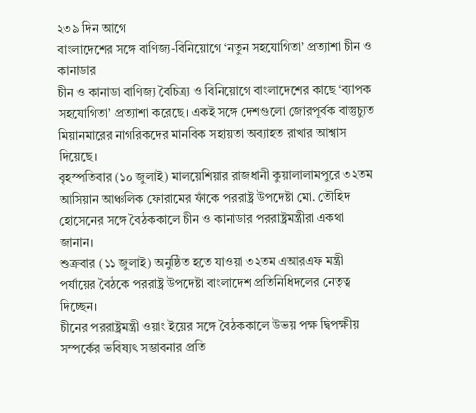২৩৯ দিন আগে
বাংলাদেশের সঙ্গে বাণিজ্য-বিনিয়োগে ‘নতুন সহযোগিতা’ প্রত্যাশা চীন ও কানাডার
চীন ও কানাডা বাণিজ্য বৈচিত্র্য ও বিনিয়োগে বাংলাদেশের কাছে ‘ব্যাপক সহযোগিতা’ প্রত্যাশা করেছে। একই সঙ্গে দেশগুলো জোরপূর্বক বাস্তুচ্যুত মিয়ানমারের নাগরিকদের মানবিক সহায়তা অব্যাহত রাখার আশ্বাস দিয়েছে।
বৃহস্পতিবার (১০ জুলাই) মালয়েশিয়ার রাজধানী কুয়ালালামপুরে ৩২তম আসিয়ান আঞ্চলিক ফোরামের ফাঁকে পররাষ্ট্র উপদেষ্টা মো. তৌহিদ হোসেনের সঙ্গে বৈঠককালে চীন ও কানাডার পররাষ্ট্রমন্ত্রীরা একথা জানান।
শুক্রবার (১১ জুলাই) অনুষ্ঠিত হতে যাওয়া ৩২তম এআরএফ মন্ত্রী পর্যায়ের বৈঠকে পররাষ্ট্র উপদেষ্টা বাংলাদেশ প্রতিনিধিদলের নেতৃত্ব দিচ্ছেন।
চীনের পররাষ্ট্রমন্ত্রী ওয়াং ইয়ের সঙ্গে বৈঠককালে উভয় পক্ষ দ্বিপক্ষীয় সম্পর্কের ভবিষ্যৎ সম্ভাবনার প্রতি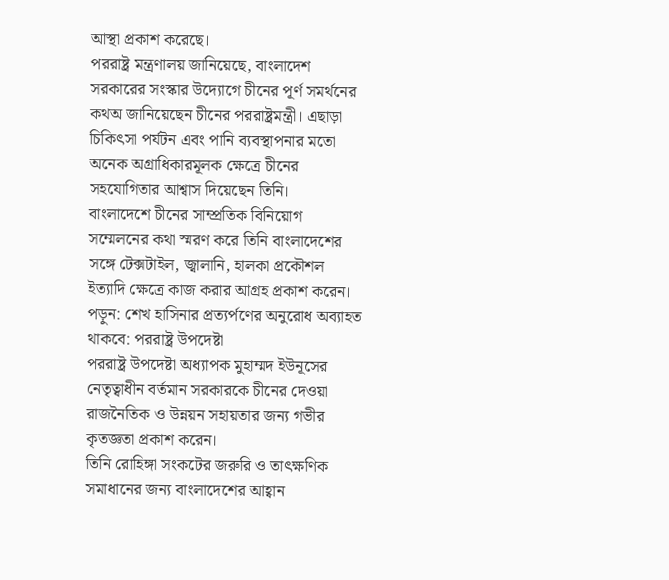আস্থা প্রকাশ করেছে।
পররাষ্ট্র মন্ত্রণালয় জানিয়েছে, বাংলাদেশ সরকারের সংস্কার উদ্যোগে চীনের পূর্ণ সমর্থনের কথঅ জানিয়েছেন চীনের পররাষ্ট্রমন্ত্রী। এছাড়া চিকিৎসা পর্যটন এবং পানি ব্যবস্থাপনার মতো অনেক অগ্রাধিকারমূলক ক্ষেত্রে চীনের সহযোগিতার আশ্বাস দিয়েছেন তিনি।
বাংলাদেশে চীনের সাম্প্রতিক বিনিয়োগ সম্মেলনের কথা স্মরণ করে তিনি বাংলাদেশের সঙ্গে টেক্সটাইল, জ্বালানি, হালকা প্রকৌশল ইত্যাদি ক্ষেত্রে কাজ করার আগ্রহ প্রকাশ করেন।
পড়ুন: শেখ হাসিনার প্রত্যর্পণের অনুরোধ অব্যাহত থাকবে: পররাষ্ট্র উপদেষ্টা
পররাষ্ট্র উপদেষ্টা অধ্যাপক মুহাম্মদ ইউনূসের নেতৃত্বাধীন বর্তমান সরকারকে চীনের দেওয়া রাজনৈতিক ও উন্নয়ন সহায়তার জন্য গভীর কৃতজ্ঞতা প্রকাশ করেন।
তিনি রোহিঙ্গা সংকটের জরুরি ও তাৎক্ষণিক সমাধানের জন্য বাংলাদেশের আহ্বান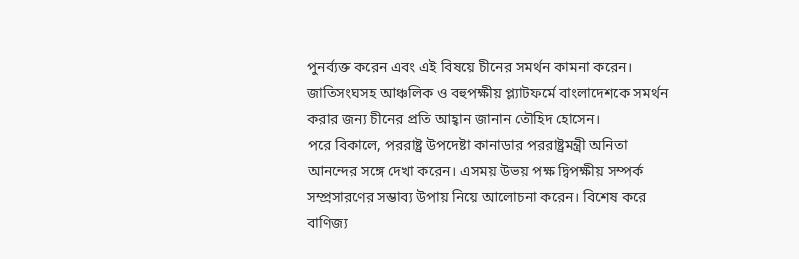পুনর্ব্যক্ত করেন এবং এই বিষয়ে চীনের সমর্থন কামনা করেন।
জাতিসংঘসহ আঞ্চলিক ও বহুপক্ষীয় প্ল্যাটফর্মে বাংলাদেশকে সমর্থন করার জন্য চীনের প্রতি আহ্বান জানান তৌহিদ হোসেন।
পরে বিকালে, পররাষ্ট্র উপদেষ্টা কানাডার পররাষ্ট্রমন্ত্রী অনিতা আনন্দের সঙ্গে দেখা করেন। এসময় উভয় পক্ষ দ্বিপক্ষীয় সম্পর্ক সম্প্রসারণের সম্ভাব্য উপায় নিয়ে আলোচনা করেন। বিশেষ করে বাণিজ্য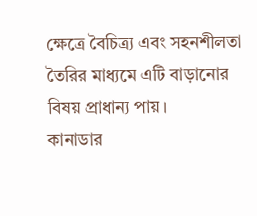ক্ষেত্রে বৈচিত্র্য এবং সহনশীলতা তৈরির মাধ্যমে এটি বাড়ানোর বিষয় প্রাধান্য পায়।
কানাডার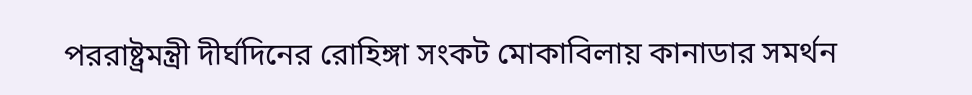পররাষ্ট্রমন্ত্রী দীর্ঘদিনের রোহিঙ্গা সংকট মোকাবিলায় কানাডার সমর্থন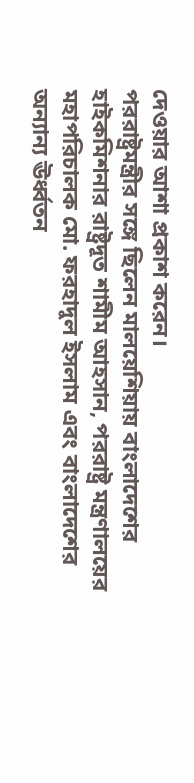দেওয়ার আশা প্রকাশ করেন।
পররাষ্ট্রমন্ত্রীর সঙ্গে ছিলেন মালয়েশিয়ায় বাংলাদেশের হাইকমিশনার রাষ্ট্রদূত শামীম আহসান, পররাষ্ট্র মন্ত্রণালয়ের মহাপরিচালক মো. ফরহাদুল ইসলাম এবং বাংলাদেশের অন্যান্য ঊর্ধ্বতন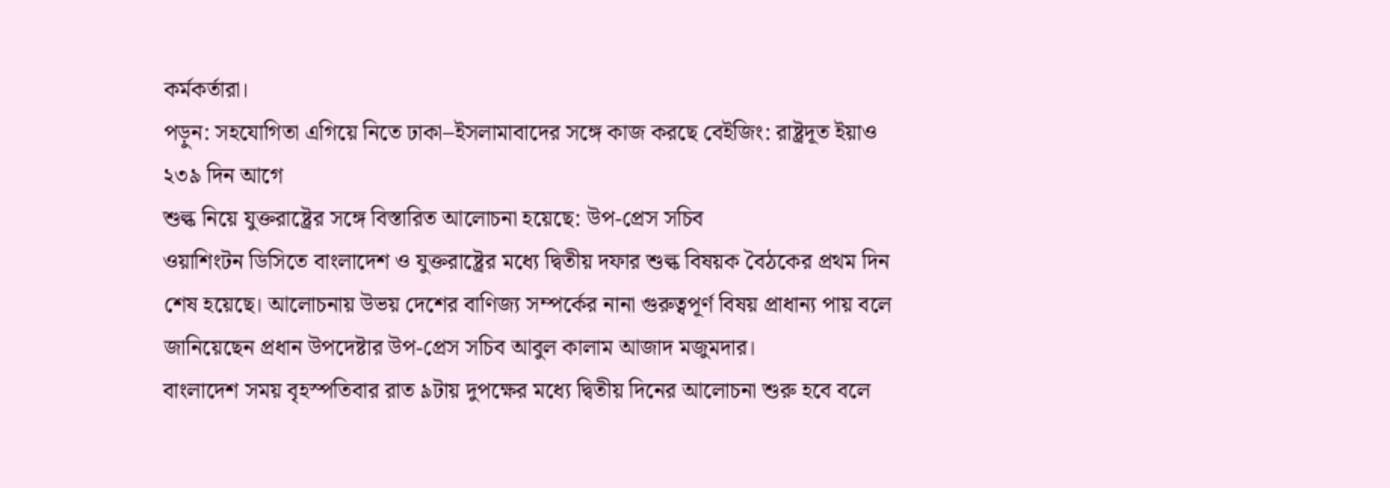কর্মকর্তারা।
পড়ুন: সহযোগিতা এগিয়ে নিতে ঢাকা–ইসলামাবাদের সঙ্গে কাজ করছে বেইজিং: রাষ্ট্রদূত ইয়াও
২৩৯ দিন আগে
শুল্ক নিয়ে যুক্তরাষ্ট্রের সঙ্গে বিস্তারিত আলোচনা হয়েছে: উপ-প্রেস সচিব
ওয়াশিংটন ডিসিতে বাংলাদেশ ও যুক্তরাষ্ট্রের মধ্যে দ্বিতীয় দফার শুল্ক বিষয়ক বৈঠকের প্রথম দিন শেষ হয়েছে। আলোচনায় উভয় দেশের বাণিজ্য সম্পর্কের নানা গুরুত্বপূর্ণ বিষয় প্রাধান্য পায় বলে জানিয়েছেন প্রধান উপদেষ্টার উপ-প্রেস সচিব আবুল কালাম আজাদ মজুমদার।
বাংলাদেশ সময় বৃহস্পতিবার রাত ৯টায় দুপক্ষের মধ্যে দ্বিতীয় দিনের আলোচনা শুরু হবে বলে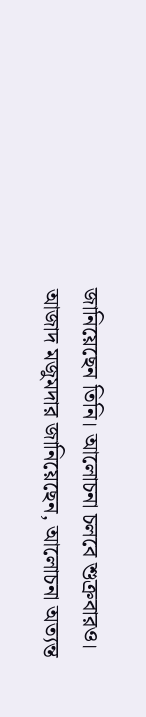জানিয়েছেন তিনি। আলোচনা চলবে শুক্রবারও।
আজাদ মজুমদার জানিয়েছেন, আলোচনা অত্যন্ত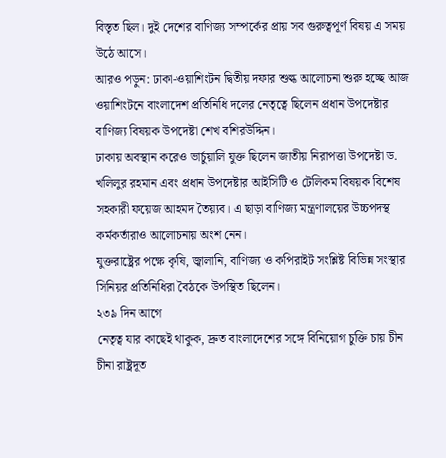বিস্তৃত ছিল। দুই দেশের বাণিজ্য সম্পর্কের প্রায় সব গুরুত্বপূর্ণ বিষয় এ সময় উঠে আসে।
আরও পড়ুন: ঢাকা-ওয়াশিংটন দ্বিতীয় দফার শুল্ক আলোচনা শুরু হচ্ছে আজ
ওয়াশিংটনে বাংলাদেশ প্রতিনিধি দলের নেতৃত্বে ছিলেন প্রধান উপদেষ্টার বাণিজ্য বিষয়ক উপদেষ্টা শেখ বশিরউদ্দিন।
ঢাকায় অবস্থান করেও ভার্চুয়ালি যুক্ত ছিলেন জাতীয় নিরাপত্তা উপদেষ্টা ড. খলিলুর রহমান এবং প্রধান উপদেষ্টার আইসিটি ও টেলিকম বিষয়ক বিশেষ সহকারী ফয়েজ আহমদ তৈয়্যব। এ ছাড়া বাণিজ্য মন্ত্রণালয়ের উচ্চপদস্থ কর্মকর্তারাও আলোচনায় অংশ নেন।
যুক্তরাষ্ট্রের পক্ষে কৃষি, জ্বালানি, বাণিজ্য ও কপিরাইট সংশ্লিষ্ট বিভিন্ন সংস্থার সিনিয়র প্রতিনিধিরা বৈঠকে উপস্থিত ছিলেন।
২৩৯ দিন আগে
নেতৃত্ব যার কাছেই থাকুক, দ্রুত বাংলাদেশের সঙ্গে বিনিয়োগ চুক্তি চায় চীন
চীনা রাষ্ট্রদূত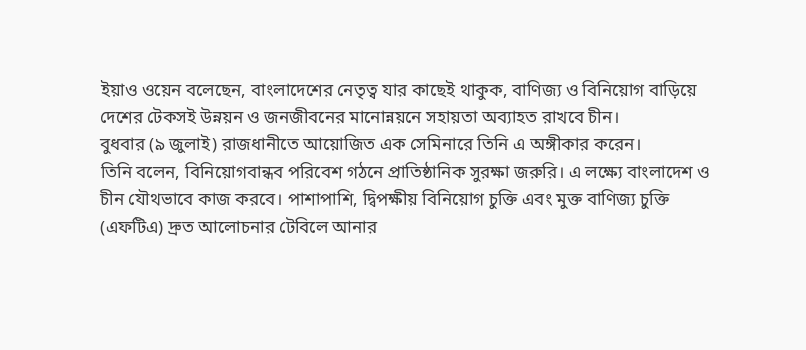ইয়াও ওয়েন বলেছেন, বাংলাদেশের নেতৃত্ব যার কাছেই থাকুক, বাণিজ্য ও বিনিয়োগ বাড়িয়ে দেশের টেকসই উন্নয়ন ও জনজীবনের মানোন্নয়নে সহায়তা অব্যাহত রাখবে চীন।
বুধবার (৯ জুলাই) রাজধানীতে আয়োজিত এক সেমিনারে তিনি এ অঙ্গীকার করেন।
তিনি বলেন, বিনিয়োগবান্ধব পরিবেশ গঠনে প্রাতিষ্ঠানিক সুরক্ষা জরুরি। এ লক্ষ্যে বাংলাদেশ ও চীন যৌথভাবে কাজ করবে। পাশাপাশি, দ্বিপক্ষীয় বিনিয়োগ চুক্তি এবং মুক্ত বাণিজ্য চুক্তি (এফটিএ) দ্রুত আলোচনার টেবিলে আনার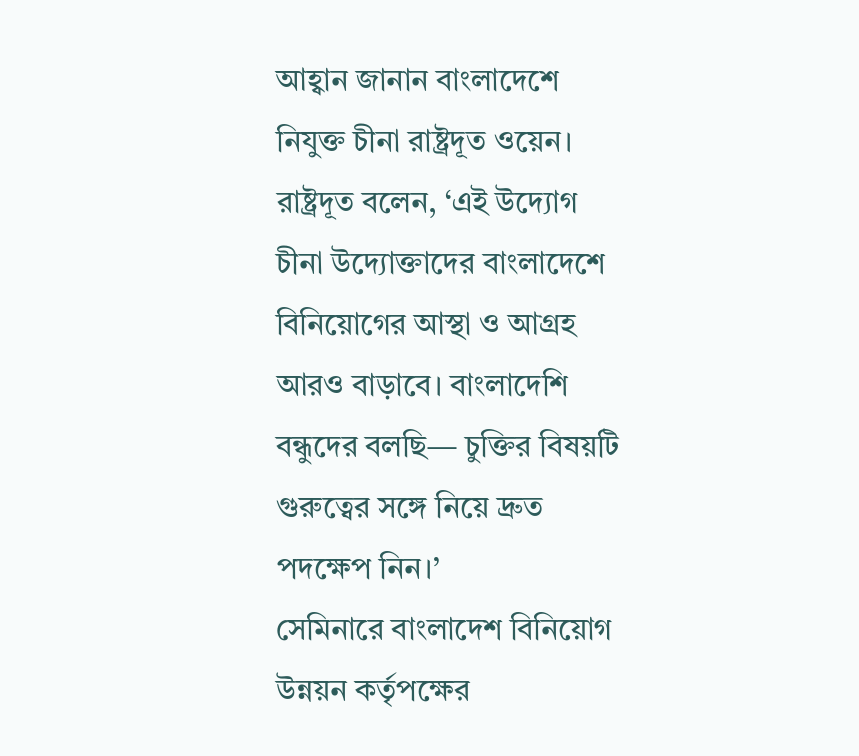আহ্বান জানান বাংলাদেশে নিযুক্ত চীনা রাষ্ট্রদূত ওয়েন।
রাষ্ট্রদূত বলেন, ‘এই উদ্যোগ চীনা উদ্যোক্তাদের বাংলাদেশে বিনিয়োগের আস্থা ও আগ্রহ আরও বাড়াবে। বাংলাদেশি বন্ধুদের বলছি— চুক্তির বিষয়টি গুরুত্বের সঙ্গে নিয়ে দ্রুত পদক্ষেপ নিন।’
সেমিনারে বাংলাদেশ বিনিয়োগ উন্নয়ন কর্তৃপক্ষের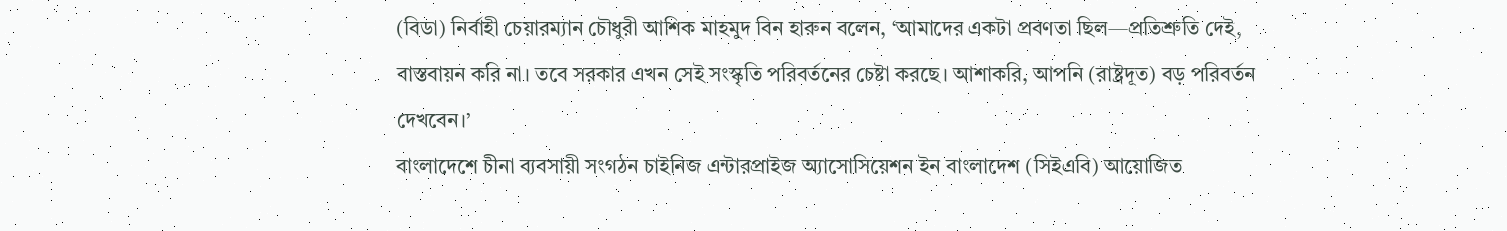(বিডা) নির্বাহী চেয়ারম্যান চৌধুরী আশিক মাহমুদ বিন হারুন বলেন, ‘আমাদের একটা প্রবণতা ছিল—প্রতিশ্রুতি দেই, বাস্তবায়ন করি না। তবে সরকার এখন সেই সংস্কৃতি পরিবর্তনের চেষ্টা করছে। আশাকরি, আপনি (রাষ্ট্রদূত) বড় পরিবর্তন দেখবেন।’
বাংলাদেশে চীনা ব্যবসায়ী সংগঠন চাইনিজ এন্টারপ্রাইজ অ্যাসোসিয়েশন ইন বাংলাদেশ (সিইএবি) আয়োজিত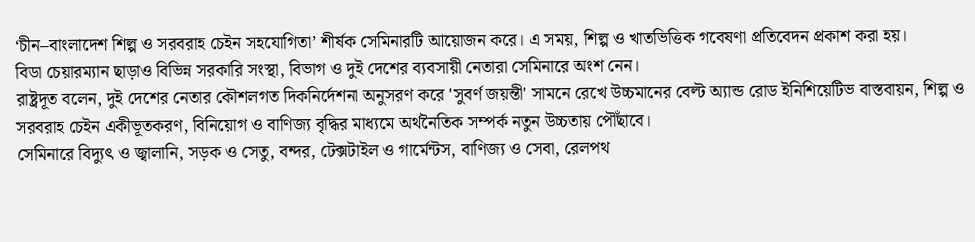‘চীন–বাংলাদেশ শিল্প ও সরবরাহ চেইন সহযোগিতা’ শীর্ষক সেমিনারটি আয়োজন করে। এ সময়, শিল্প ও খাতভিত্তিক গবেষণা প্রতিবেদন প্রকাশ করা হয়।
বিডা চেয়ারম্যান ছাড়াও বিভিন্ন সরকারি সংস্থা, বিভাগ ও দুই দেশের ব্যবসায়ী নেতারা সেমিনারে অংশ নেন।
রাষ্ট্রদূত বলেন, দুই দেশের নেতার কৌশলগত দিকনির্দেশনা অনুসরণ করে 'সুবর্ণ জয়ন্তী' সামনে রেখে উচ্চমানের বেল্ট অ্যান্ড রোড ইনিশিয়েটিভ বাস্তবায়ন, শিল্প ও সরবরাহ চেইন একীভূতকরণ, বিনিয়োগ ও বাণিজ্য বৃদ্ধির মাধ্যমে অর্থনৈতিক সম্পর্ক নতুন উচ্চতায় পৌঁছাবে।
সেমিনারে বিদ্যুৎ ও জ্বালানি, সড়ক ও সেতু, বন্দর, টেক্সটাইল ও গার্মেন্টস, বাণিজ্য ও সেবা, রেলপথ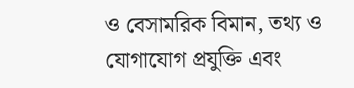ও বেসামরিক বিমান, তথ্য ও যোগাযোগ প্রযুক্তি এবং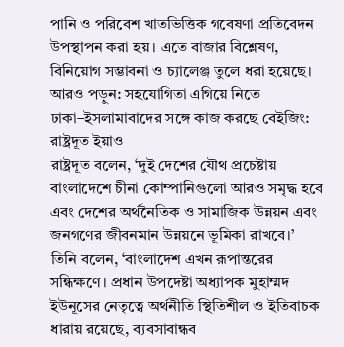পানি ও পরিবেশ খাতভিত্তিক গবেষণা প্রতিবেদন উপস্থাপন করা হয়। এতে বাজার বিশ্লেষণ, বিনিয়োগ সম্ভাবনা ও চ্যালেঞ্জ তুলে ধরা হয়েছে।
আরও পড়ুন: সহযোগিতা এগিয়ে নিতে ঢাকা–ইসলামাবাদের সঙ্গে কাজ করছে বেইজিং: রাষ্ট্রদূত ইয়াও
রাষ্ট্রদূত বলেন, ‘দুই দেশের যৌথ প্রচেষ্টায় বাংলাদেশে চীনা কোম্পানিগুলো আরও সমৃদ্ধ হবে এবং দেশের অর্থনৈতিক ও সামাজিক উন্নয়ন এবং জনগণের জীবনমান উন্নয়নে ভূমিকা রাখবে।’
তিনি বলেন, ‘বাংলাদেশ এখন রূপান্তরের সন্ধিক্ষণে। প্রধান উপদেষ্টা অধ্যাপক মুহাম্মদ ইউনূসের নেতৃত্বে অর্থনীতি স্থিতিশীল ও ইতিবাচক ধারায় রয়েছে, ব্যবসাবান্ধব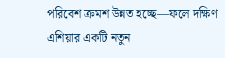পরিবেশ ক্রমশ উন্নত হচ্ছে—ফলে দক্ষিণ এশিয়ার একটি নতুন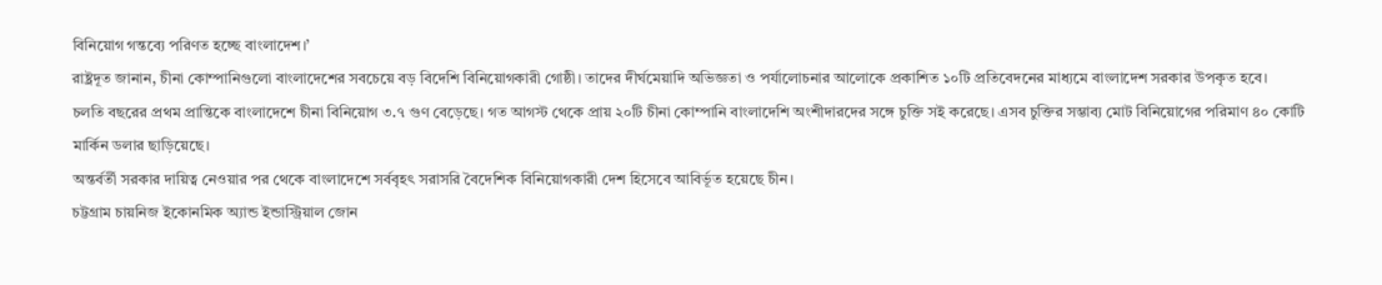বিনিয়োগ গন্তব্যে পরিণত হচ্ছে বাংলাদেশ।’
রাষ্ট্রদূত জানান, চীনা কোম্পানিগুলো বাংলাদেশের সবচেয়ে বড় বিদেশি বিনিয়োগকারী গোষ্ঠী। তাদের দীর্ঘমেয়াদি অভিজ্ঞতা ও পর্যালোচনার আলোকে প্রকাশিত ১০টি প্রতিবেদনের মাধ্যমে বাংলাদেশ সরকার উপকৃত হবে।
চলতি বছরের প্রথম প্রান্তিকে বাংলাদেশে চীনা বিনিয়োগ ৩.৭ গুণ বেড়েছে। গত আগস্ট থেকে প্রায় ২০টি চীনা কোম্পানি বাংলাদেশি অংশীদারদের সঙ্গে চুক্তি সই করেছে। এসব চুক্তির সম্ভাব্য মোট বিনিয়োগের পরিমাণ ৪০ কোটি মার্কিন ডলার ছাড়িয়েছে।
অন্তর্বর্তী সরকার দায়িত্ব নেওয়ার পর থেকে বাংলাদেশে সর্ববৃহৎ সরাসরি বৈদেশিক বিনিয়োগকারী দেশ হিসেবে আবির্ভূত হয়েছে চীন।
চট্টগ্রাম চায়নিজ ইকোনমিক অ্যান্ড ইন্ডাস্ট্রিয়াল জোন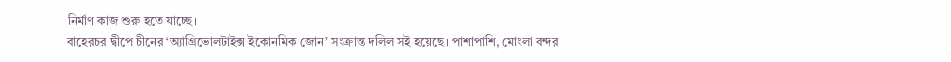নির্মাণ কাজ শুরু হতে যাচ্ছে।
বাহেরচর দ্বীপে চীনের ‘অ্যাগ্রিভোলটাইক্স ইকোনমিক জোন’ সংক্রান্ত দলিল সই হয়েছে। পাশাপাশি, মোংলা বন্দর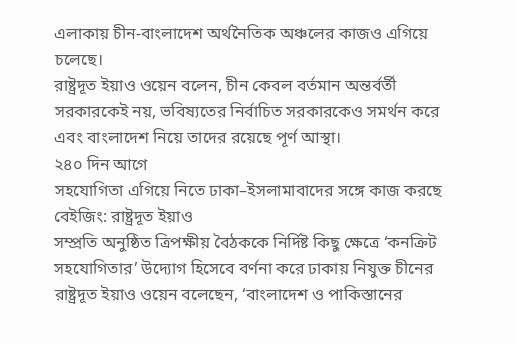এলাকায় চীন-বাংলাদেশ অর্থনৈতিক অঞ্চলের কাজও এগিয়ে চলেছে।
রাষ্ট্রদূত ইয়াও ওয়েন বলেন, চীন কেবল বর্তমান অন্তর্বর্তী সরকারকেই নয়, ভবিষ্যতের নির্বাচিত সরকারকেও সমর্থন করে এবং বাংলাদেশ নিয়ে তাদের রয়েছে পূর্ণ আস্থা।
২৪০ দিন আগে
সহযোগিতা এগিয়ে নিতে ঢাকা–ইসলামাবাদের সঙ্গে কাজ করছে বেইজিং: রাষ্ট্রদূত ইয়াও
সম্প্রতি অনুষ্ঠিত ত্রিপক্ষীয় বৈঠককে নির্দিষ্ট কিছু ক্ষেত্রে ‘কনক্রিট সহযোগিতার’ উদ্যোগ হিসেবে বর্ণনা করে ঢাকায় নিযুক্ত চীনের রাষ্ট্রদূত ইয়াও ওয়েন বলেছেন, ‘বাংলাদেশ ও পাকিস্তানের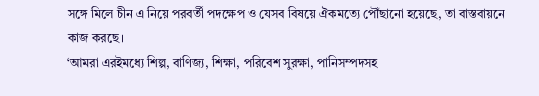সঙ্গে মিলে চীন এ নিয়ে পরবর্তী পদক্ষেপ ও যেসব বিষয়ে ঐকমত্যে পৌঁছানো হয়েছে, তা বাস্তবায়নে কাজ করছে।
‘আমরা এরইমধ্যে শিল্প, বাণিজ্য, শিক্ষা, পরিবেশ সুরক্ষা, পানিসম্পদসহ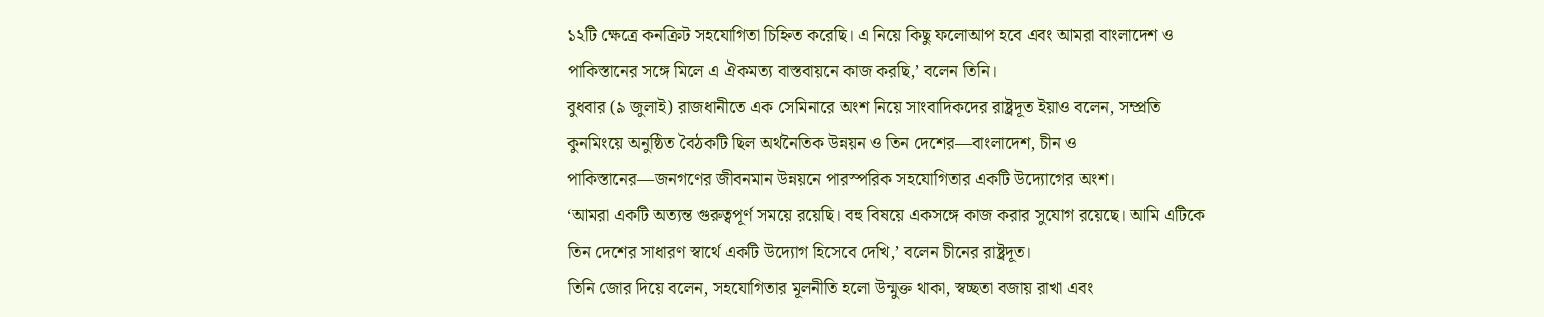১২টি ক্ষেত্রে কনক্রিট সহযোগিতা চিহ্নিত করেছি। এ নিয়ে কিছু ফলোআপ হবে এবং আমরা বাংলাদেশ ও পাকিস্তানের সঙ্গে মিলে এ ঐকমত্য বাস্তবায়নে কাজ করছি,’ বলেন তিনি।
বুধবার (৯ জুলাই) রাজধানীতে এক সেমিনারে অংশ নিয়ে সাংবাদিকদের রাষ্ট্রদূত ইয়াও বলেন, সম্প্রতি কুনমিংয়ে অনুষ্ঠিত বৈঠকটি ছিল অর্থনৈতিক উন্নয়ন ও তিন দেশের—বাংলাদেশ, চীন ও পাকিস্তানের—জনগণের জীবনমান উন্নয়নে পারস্পরিক সহযোগিতার একটি উদ্যোগের অংশ।
‘আমরা একটি অত্যন্ত গুরুত্বপূর্ণ সময়ে রয়েছি। বহু বিষয়ে একসঙ্গে কাজ করার সুযোগ রয়েছে। আমি এটিকে তিন দেশের সাধারণ স্বার্থে একটি উদ্যোগ হিসেবে দেখি,’ বলেন চীনের রাষ্ট্রদূত।
তিনি জোর দিয়ে বলেন, সহযোগিতার মূলনীতি হলো উন্মুক্ত থাকা, স্বচ্ছতা বজায় রাখা এবং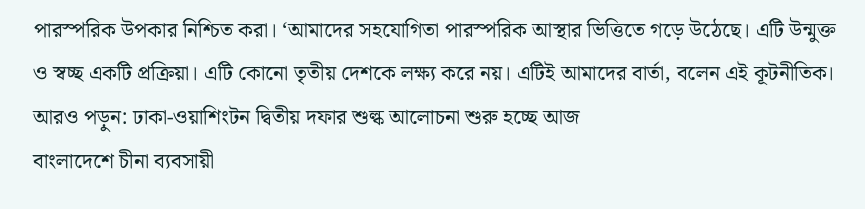পারস্পরিক উপকার নিশ্চিত করা। ‘আমাদের সহযোগিতা পারস্পরিক আস্থার ভিত্তিতে গড়ে উঠেছে। এটি উন্মুক্ত ও স্বচ্ছ একটি প্রক্রিয়া। এটি কোনো তৃতীয় দেশকে লক্ষ্য করে নয়। এটিই আমাদের বার্তা, বলেন এই কূটনীতিক।
আরও পড়ুন: ঢাকা-ওয়াশিংটন দ্বিতীয় দফার শুল্ক আলোচনা শুরু হচ্ছে আজ
বাংলাদেশে চীনা ব্যবসায়ী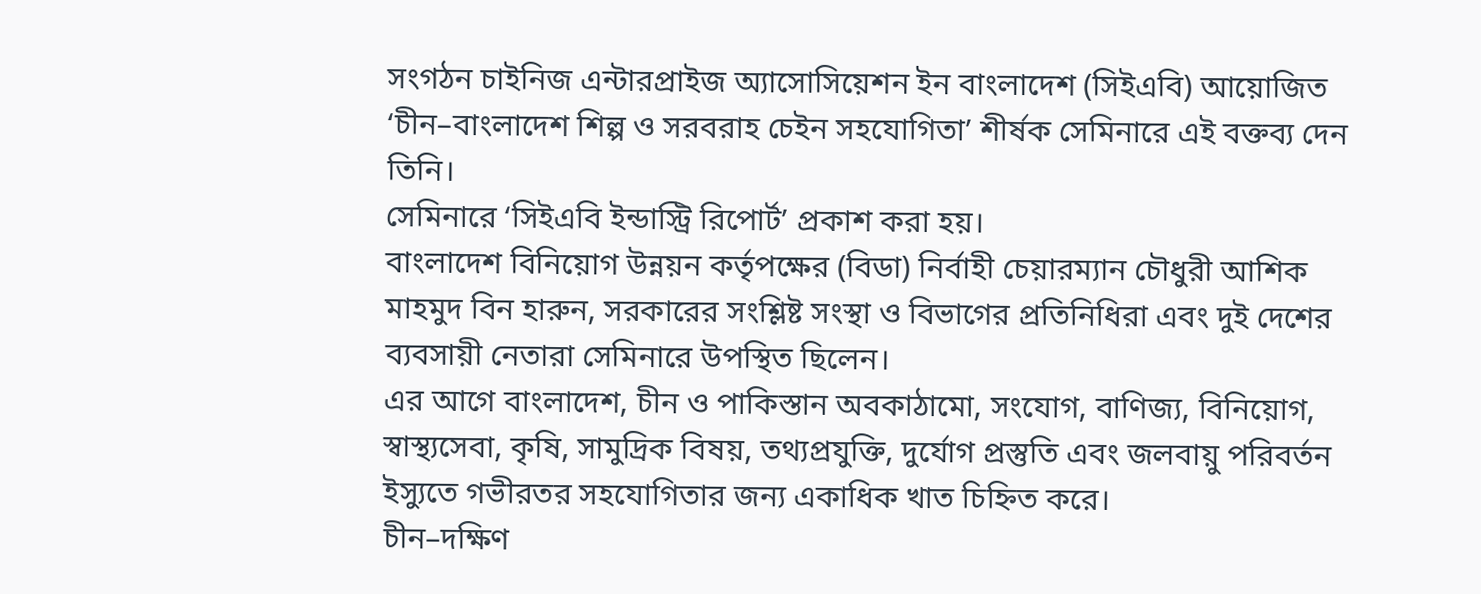সংগঠন চাইনিজ এন্টারপ্রাইজ অ্যাসোসিয়েশন ইন বাংলাদেশ (সিইএবি) আয়োজিত ‘চীন–বাংলাদেশ শিল্প ও সরবরাহ চেইন সহযোগিতা’ শীর্ষক সেমিনারে এই বক্তব্য দেন তিনি।
সেমিনারে ‘সিইএবি ইন্ডাস্ট্রি রিপোর্ট’ প্রকাশ করা হয়।
বাংলাদেশ বিনিয়োগ উন্নয়ন কর্তৃপক্ষের (বিডা) নির্বাহী চেয়ারম্যান চৌধুরী আশিক মাহমুদ বিন হারুন, সরকারের সংশ্লিষ্ট সংস্থা ও বিভাগের প্রতিনিধিরা এবং দুই দেশের ব্যবসায়ী নেতারা সেমিনারে উপস্থিত ছিলেন।
এর আগে বাংলাদেশ, চীন ও পাকিস্তান অবকাঠামো, সংযোগ, বাণিজ্য, বিনিয়োগ, স্বাস্থ্যসেবা, কৃষি, সামুদ্রিক বিষয়, তথ্যপ্রযুক্তি, দুর্যোগ প্রস্তুতি এবং জলবায়ু পরিবর্তন ইস্যুতে গভীরতর সহযোগিতার জন্য একাধিক খাত চিহ্নিত করে।
চীন–দক্ষিণ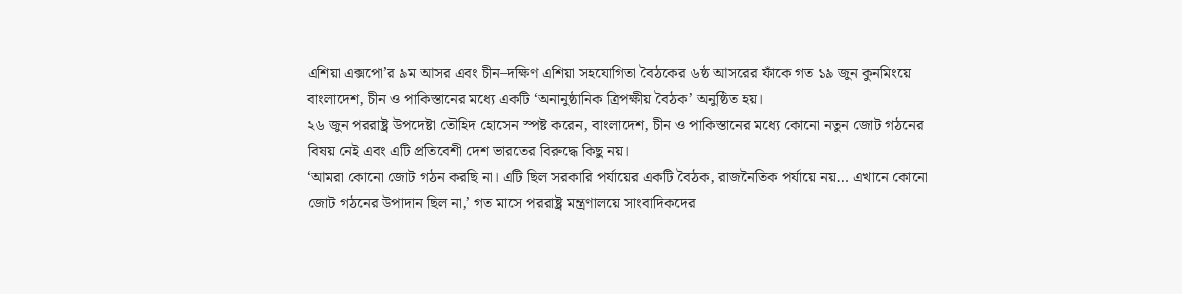এশিয়া এক্সপো’র ৯ম আসর এবং চীন–দক্ষিণ এশিয়া সহযোগিতা বৈঠকের ৬ষ্ঠ আসরের ফাঁকে গত ১৯ জুন কুনমিংয়ে বাংলাদেশ, চীন ও পাকিস্তানের মধ্যে একটি ‘অনানুষ্ঠানিক ত্রিপক্ষীয় বৈঠক’ অনুষ্ঠিত হয়।
২৬ জুন পররাষ্ট্র উপদেষ্টা তৌহিদ হোসেন স্পষ্ট করেন, বাংলাদেশ, চীন ও পাকিস্তানের মধ্যে কোনো নতুন জোট গঠনের বিষয় নেই এবং এটি প্রতিবেশী দেশ ভারতের বিরুদ্ধে কিছু নয়।
‘আমরা কোনো জোট গঠন করছি না। এটি ছিল সরকারি পর্যায়ের একটি বৈঠক, রাজনৈতিক পর্যায়ে নয়… এখানে কোনো জোট গঠনের উপাদান ছিল না,’ গত মাসে পররাষ্ট্র মন্ত্রণালয়ে সাংবাদিকদের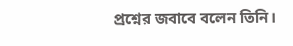প্রশ্নের জবাবে বলেন তিনি।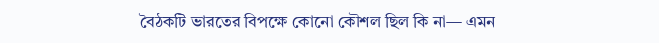বৈঠকটি ভারতের বিপক্ষে কোনো কৌশল ছিল কি না— এমন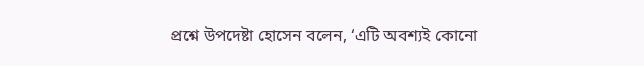প্রশ্নে উপদেষ্টা হোসেন বলেন, ‘এটি অবশ্যই কোনো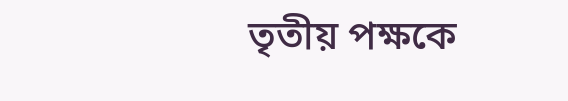তৃতীয় পক্ষকে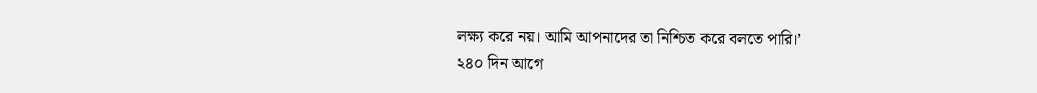লক্ষ্য করে নয়। আমি আপনাদের তা নিশ্চিত করে বলতে পারি।’
২৪০ দিন আগে